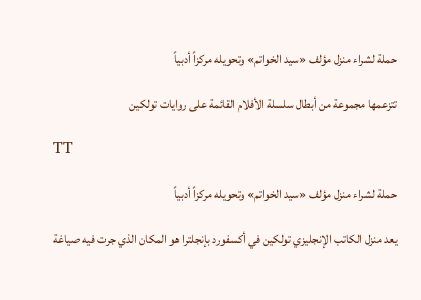حملة لشراء منزل مؤلف «سيد الخواتم» وتحويله مركزاً أدبياً

تتزعمها مجموعة من أبطال سلسلة الأفلام القائمة على روايات تولكين

TT

حملة لشراء منزل مؤلف «سيد الخواتم» وتحويله مركزاً أدبياً

يعد منزل الكاتب الإنجليزي تولكين في أكسفورد بإنجلترا هو المكان الذي جرت فيه صياغة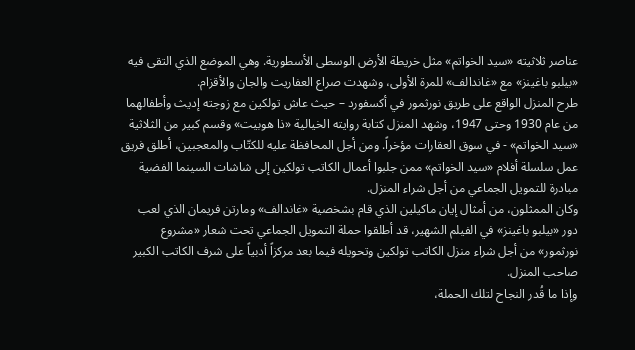عناصر ثلاثيته «سيد الخواتم» مثل خريطة الأرض الوسطى الأسطورية. وهي الموضع الذي التقى فيه «بيلبو باغينز» مع «غاندالف» للمرة الأولى، وشهدت صراع العفاريت والجان والأقزام.
طرح المنزل الواقع على طريق نورثمور في أكسفورد – حيث عاش تولكين مع زوجته إديث وأطفالهما من عام 1930 وحتى 1947، وشهد المنزل كتابة روايته الخيالية «ذا هوبيت» وقسم كبير من الثلاثية «سيد الخواتم» - في سوق العقارات مؤخراً. ومن أجل المحافظة عليه للكتّاب والمعجبين، أطلق فريق عمل سلسلة أفلام «سيد الخواتم» ممن جلبوا أعمال الكاتب تولكين إلى شاشات السينما الفضية مبادرة للتمويل الجماعي من أجل شراء المنزل.
وكان الممثلون، من أمثال إيان ماكيلين الذي قام بشخصية «غاندالف» ومارتن فريمان الذي لعب دور «بيلبو باغينز» في الفيلم الشهير، قد أطلقوا حملة التمويل الجماعي تحت شعار «مشروع نورثمور» من أجل شراء منزل الكاتب تولكين وتحويله فيما بعد مركزاً أدبياً على شرف الكاتب الكبير صاحب المنزل.
وإذا ما قُدر النجاح لتلك الحملة،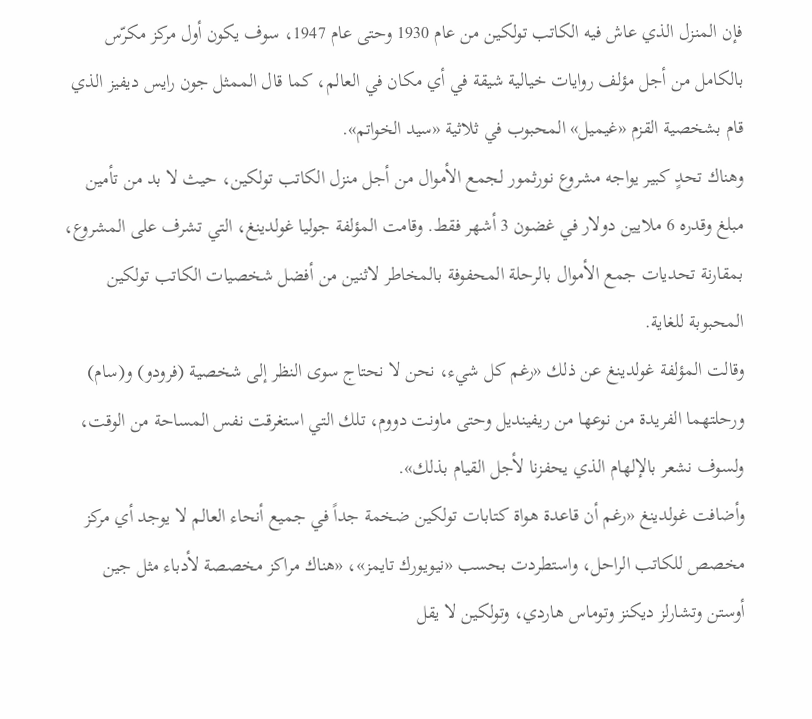فإن المنزل الذي عاش فيه الكاتب تولكين من عام 1930 وحتى عام 1947، سوف يكون أول مركز مكرّس بالكامل من أجل مؤلف روايات خيالية شيقة في أي مكان في العالم، كما قال الممثل جون رايس ديفيز الذي قام بشخصية القزم «غيميل» المحبوب في ثلاثية «سيد الخواتم».
وهناك تحدٍ كبير يواجه مشروع نورثمور لجمع الأموال من أجل منزل الكاتب تولكين، حيث لا بد من تأمين مبلغ وقدره 6 ملايين دولار في غضون 3 أشهر فقط. وقامت المؤلفة جوليا غولدينغ، التي تشرف على المشروع، بمقارنة تحديات جمع الأموال بالرحلة المحفوفة بالمخاطر لاثنين من أفضل شخصيات الكاتب تولكين المحبوبة للغاية.
وقالت المؤلفة غولدينغ عن ذلك «رغم كل شيء، نحن لا نحتاج سوى النظر إلى شخصية (فرودو) و(سام) ورحلتهما الفريدة من نوعها من ريفينديل وحتى ماونت دووم، تلك التي استغرقت نفس المساحة من الوقت، ولسوف نشعر بالإلهام الذي يحفزنا لأجل القيام بذلك».
وأضافت غولدينغ «رغم أن قاعدة هواة كتابات تولكين ضخمة جداً في جميع أنحاء العالم لا يوجد أي مركز مخصص للكاتب الراحل، واستطردت بحسب «نيويورك تايمز»، «هناك مراكز مخصصة لأدباء مثل جين أوستن وتشارلز ديكنز وتوماس هاردي، وتولكين لا يقل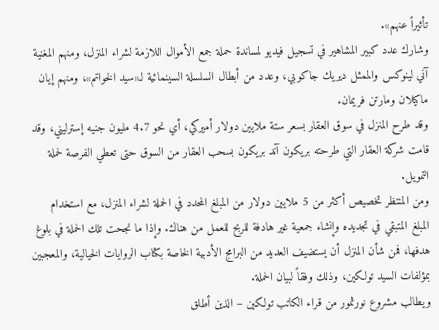تأثيراً عنهم».
وشارك عدد كبير المشاهير في تسجيل فيديو لمساندة حملة جمع الأموال اللازمة لشراء المنزل، ومنهم المغنية آني لينوكس والممثل ديريك جاكوبي، وعدد من أبطال السلسلة السينمائية لـ«سيد الخواتم»، ومنهم إيان ماكيلان ومارتن فريمان.
وقد طرح المنزل في سوق العقار بسعر ستة ملايين دولار أميركي، أي نحو 4.7 مليون جنيه إسترليني، وقد قامت شركة العقار التي طرحته بريكون آند بريكون بسحب العقار من السوق حتى تعطي الفرصة لحملة التمويل.
ومن المنتظر تخصيص أكثر من 5 ملايين دولار من المبلغ المحدد في الحملة لشراء المنزل، مع استخدام المبلغ المتبقي في تجديده وإنشاء جمعية غير هادفة للربح للعمل من هناك. وإذا ما نجحت تلك الحملة في بلوغ هدفها، فمن شأن المنزل أن يستضيف العديد من البرامج الأدبية الخاصة بكتاب الروايات الخيالية، والمعجبين بمؤلفات السيد تولكين، وذلك وفقاً لبيان الحملة.
ويطالب مشروع نورثمور من قراء الكاتب تولكين – الذين أطلق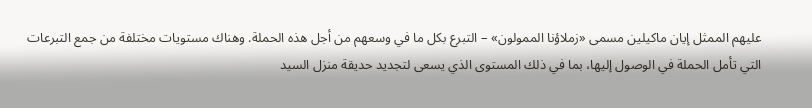عليهم الممثل إيان ماكيلين مسمى «زملاؤنا الممولون» – التبرع بكل ما في وسعهم من أجل هذه الحملة. وهناك مستويات مختلفة من جمع التبرعات التي تأمل الحملة في الوصول إليها، بما في ذلك المستوى الذي يسعى لتجديد حديقة منزل السيد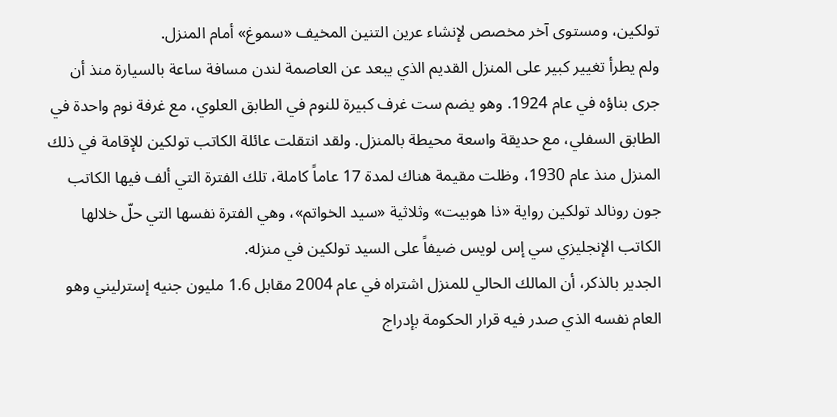تولكين، ومستوى آخر مخصص لإنشاء عرين التنين المخيف «سموغ» أمام المنزل.
ولم يطرأ تغيير كبير على المنزل القديم الذي يبعد عن العاصمة لندن مسافة ساعة بالسيارة منذ أن جرى بناؤه في عام 1924. وهو يضم ست غرف كبيرة للنوم في الطابق العلوي، مع غرفة نوم واحدة في الطابق السفلي، مع حديقة واسعة محيطة بالمنزل. ولقد انتقلت عائلة الكاتب تولكين للإقامة في ذلك المنزل منذ عام 1930، وظلت مقيمة هناك لمدة 17 عاماً كاملة، تلك الفترة التي ألف فيها الكاتب جون رونالد تولكين رواية «ذا هوبيت» وثلاثية «سيد الخواتم»، وهي الفترة نفسها التي حلّ خلالها الكاتب الإنجليزي سي إس لويس ضيفاً على السيد تولكين في منزله.
الجدير بالذكر، أن المالك الحالي للمنزل اشتراه في عام 2004 مقابل 1.6 مليون جنيه إسترليني وهو العام نفسه الذي صدر فيه قرار الحكومة بإدراج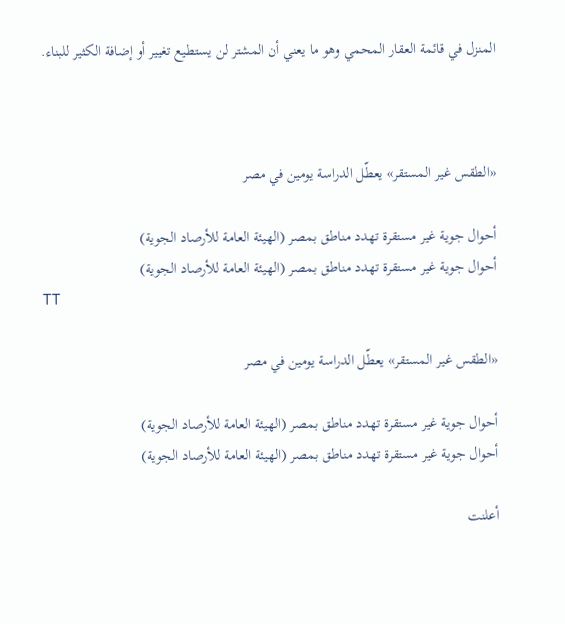المنزل في قائمة العقار المحمي وهو ما يعني أن المشتر لن يستطيع تغيير أو إضافة الكثير للبناء.



«الطقس غير المستقر» يعطّل الدراسة يومين في مصر

أحوال جوية غير مستقرة تهدد مناطق بمصر (الهيئة العامة للأرصاد الجوية)
أحوال جوية غير مستقرة تهدد مناطق بمصر (الهيئة العامة للأرصاد الجوية)
TT

«الطقس غير المستقر» يعطّل الدراسة يومين في مصر

أحوال جوية غير مستقرة تهدد مناطق بمصر (الهيئة العامة للأرصاد الجوية)
أحوال جوية غير مستقرة تهدد مناطق بمصر (الهيئة العامة للأرصاد الجوية)

أعلنت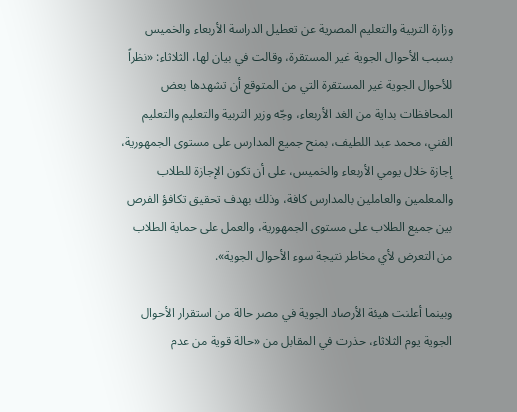وزارة التربية والتعليم المصرية عن تعطيل الدراسة الأربعاء والخميس بسبب الأحوال الجوية غير المستقرة، وقالت في بيان لها، الثلاثاء: «نظراً للأحوال الجوية غير المستقرة التي من المتوقع أن تشهدها بعض المحافظات بداية من الغد الأربعاء، وجّه وزير التربية والتعليم والتعليم الفني، محمد عبد اللطيف، بمنح جميع المدارس على مستوى الجمهورية، إجازة خلال يومي الأربعاء والخميس، على أن تكون الإجازة للطلاب والمعلمين والعاملين بالمدارس كافة، وذلك بهدف تحقيق تكافؤ الفرص بين جميع الطلاب على مستوى الجمهورية، والعمل على حماية الطلاب من التعرض لأي مخاطر نتيجة سوء الأحوال الجوية».

وبينما أعلنت هيئة الأرصاد الجوية في مصر حالة من استقرار الأحوال الجوية يوم الثلاثاء، حذرت في المقابل من «حالة قوية من عدم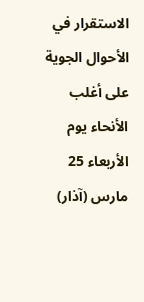الاستقرار في الأحوال الجوية على أغلب الأنحاء يوم الأربعاء 25 مارس (آذار)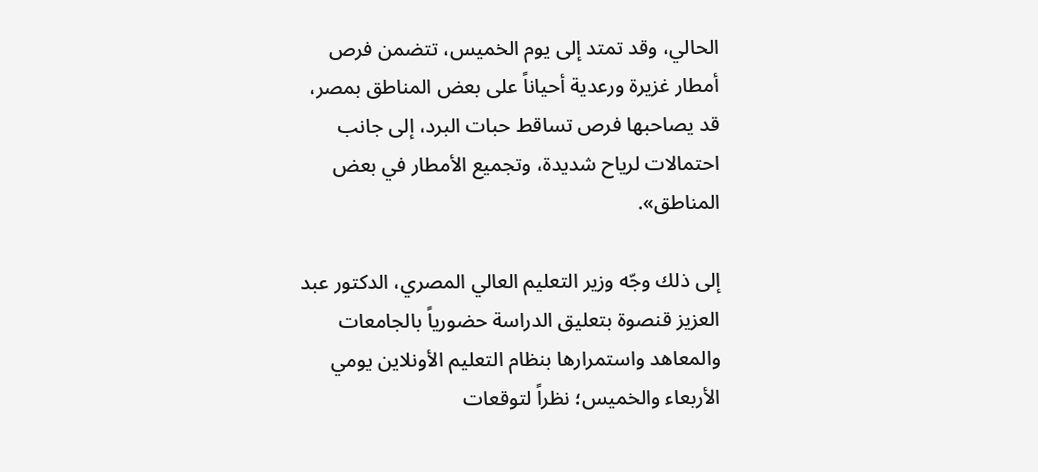الحالي، وقد تمتد إلى يوم الخميس، تتضمن فرص أمطار غزيرة ورعدية أحياناً على بعض المناطق بمصر، قد يصاحبها فرص تساقط حبات البرد، إلى جانب احتمالات لرياح شديدة، وتجميع الأمطار في بعض المناطق».

إلى ذلك وجّه وزير التعليم العالي المصري، الدكتور عبد العزيز قنصوة بتعليق الدراسة حضورياً بالجامعات والمعاهد واستمرارها بنظام التعليم الأونلاين يومي الأربعاء والخميس؛ نظراً لتوقعات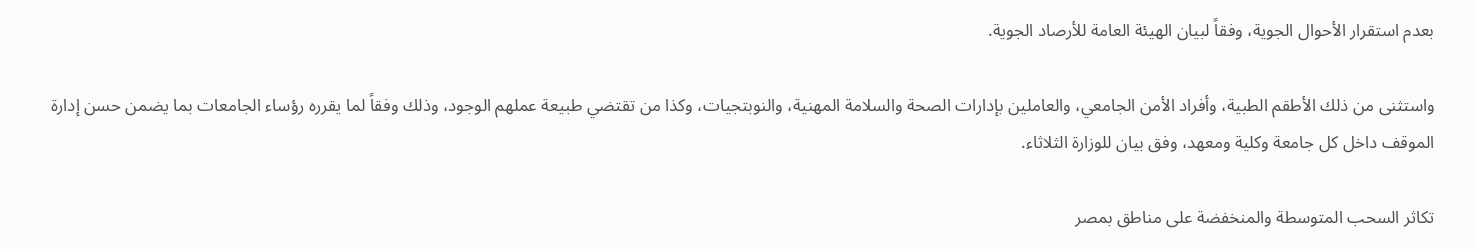بعدم استقرار الأحوال الجوية، وفقاً لبيان الهيئة العامة للأرصاد الجوية.

واستثنى من ذلك الأطقم الطبية، وأفراد الأمن الجامعي، والعاملين بإدارات الصحة والسلامة المهنية، والنوبتجيات، وكذا من تقتضي طبيعة عملهم الوجود، وذلك وفقاً لما يقرره رؤساء الجامعات بما يضمن حسن إدارة الموقف داخل كل جامعة وكلية ومعهد، وفق بيان للوزارة الثلاثاء.

تكاثر السحب المتوسطة والمنخفضة على مناطق بمصر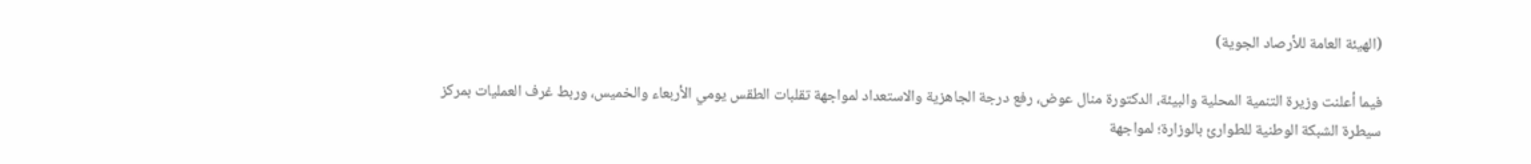(الهيئة العامة للأرصاد الجوية)

فيما أعلنت وزيرة التنمية المحلية والبيئة، الدكتورة منال عوض، رفع درجة الجاهزية والاستعداد لمواجهة تقلبات الطقس يومي الأربعاء والخميس، وربط غرف العمليات بمركز سيطرة الشبكة الوطنية للطوارئ بالوزارة؛ لمواجهة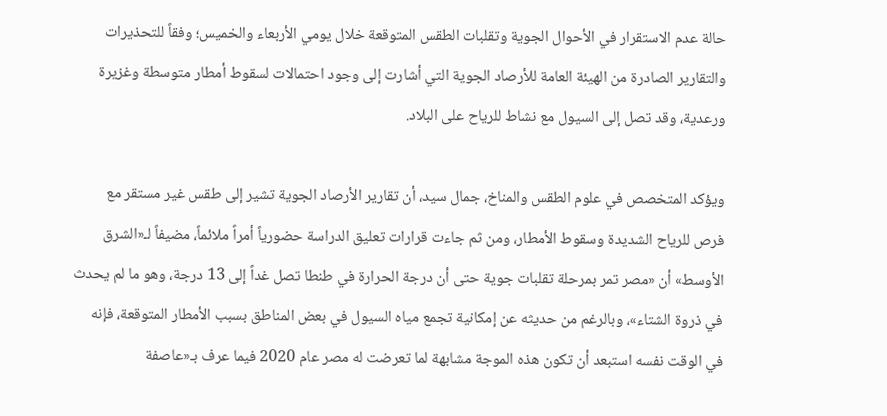حالة عدم الاستقرار في الأحوال الجوية وتقلبات الطقس المتوقعة خلال يومي الأربعاء والخميس؛ وفقاً للتحذيرات والتقارير الصادرة من الهيئة العامة للأرصاد الجوية التي أشارت إلى وجود احتمالات لسقوط أمطار متوسطة وغزيرة ورعدية، وقد تصل إلى السيول مع نشاط للرياح على البلاد.

ويؤكد المتخصص في علوم الطقس والمناخ، جمال سيد، أن تقارير الأرصاد الجوية تشير إلى طقس غير مستقر مع فرص للرياح الشديدة وسقوط الأمطار، ومن ثم جاءت قرارات تعليق الدراسة حضورياً أمراً ملائماً، مضيفاً لـ«الشرق الأوسط» أن «مصر تمر بمرحلة تقلبات جوية حتى أن درجة الحرارة في طنطا تصل غداً إلى 13 درجة، وهو ما لم يحدث في ذروة الشتاء»، وبالرغم من حديثه عن إمكانية تجمع مياه السيول في بعض المناطق بسبب الأمطار المتوقعة، فإنه في الوقت نفسه استبعد أن تكون هذه الموجة مشابهة لما تعرضت له مصر عام 2020 فيما عرف بـ«عاصفة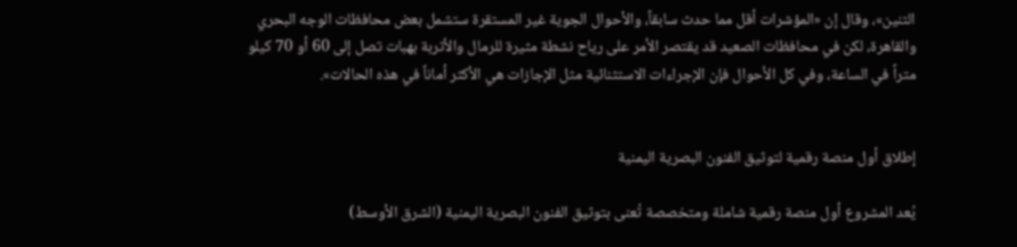التنين»، وقال إن «المؤشرات أقل مما حدث سابقاً، والأحوال الجوية غير المستقرة ستشمل بعض محافظات الوجه البحري والقاهرة، لكن في محافظات الصعيد قد يقتصر الأمر على رياح نشطة مثيرة للرمال والأتربة بهبات تصل إلى 60 أو 70 كيلو متراً في الساعة، وفي كل الأحوال فإن الإجراءات الاستثنائية مثل الإجازات هي الأكثر أماناً في هذه الحالات».


إطلاق أول منصة رقمية لتوثيق الفنون البصرية اليمنية

يُعد المشروع أول منصة رقمية شاملة ومتخصصة تُعنى بتوثيق الفنون البصرية اليمنية (الشرق الأوسط)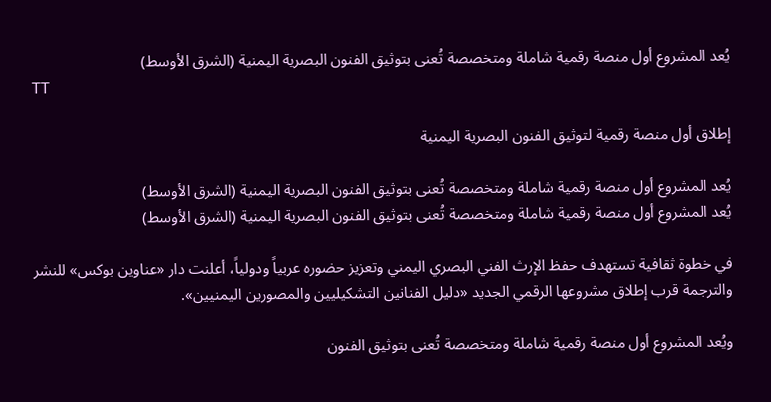يُعد المشروع أول منصة رقمية شاملة ومتخصصة تُعنى بتوثيق الفنون البصرية اليمنية (الشرق الأوسط)
TT

إطلاق أول منصة رقمية لتوثيق الفنون البصرية اليمنية

يُعد المشروع أول منصة رقمية شاملة ومتخصصة تُعنى بتوثيق الفنون البصرية اليمنية (الشرق الأوسط)
يُعد المشروع أول منصة رقمية شاملة ومتخصصة تُعنى بتوثيق الفنون البصرية اليمنية (الشرق الأوسط)

في خطوة ثقافية تستهدف حفظ الإرث الفني البصري اليمني وتعزيز حضوره عربياً ودولياً، أعلنت دار «عناوين بوكس» للنشر والترجمة قرب إطلاق مشروعها الرقمي الجديد «دليل الفنانين التشكيليين والمصورين اليمنيين».

ويُعد المشروع أول منصة رقمية شاملة ومتخصصة تُعنى بتوثيق الفنون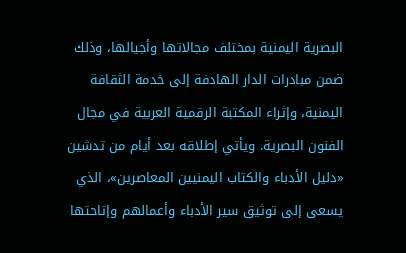البصرية اليمنية بمختلف مجالاتها وأجيالها، وذلك ضمن مبادرات الدار الهادفة إلى خدمة الثقافة اليمنية، وإثراء المكتبة الرقمية العربية في مجال الفنون البصرية. ويأتي إطلاقه بعد أيام من تدشين «دليل الأدباء والكتاب اليمنيين المعاصرين»، الذي يسعى إلى توثيق سير الأدباء وأعمالهم وإتاحتها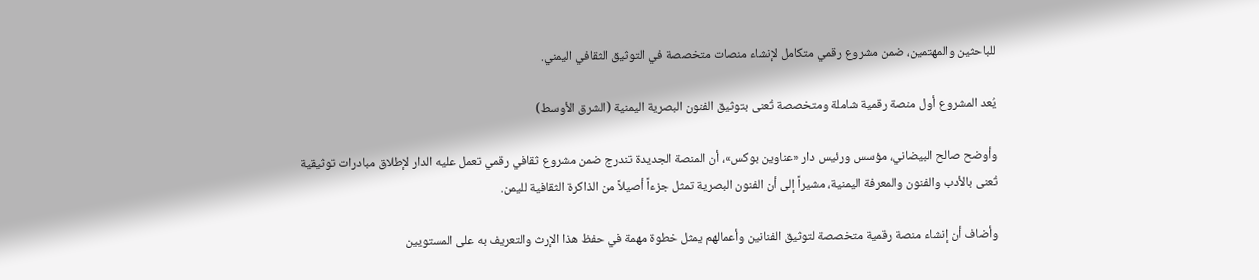للباحثين والمهتمين، ضمن مشروع رقمي متكامل لإنشاء منصات متخصصة في التوثيق الثقافي اليمني.

يُعد المشروع أول منصة رقمية شاملة ومتخصصة تُعنى بتوثيق الفنون البصرية اليمنية (الشرق الأوسط)

وأوضح صالح البيضاني، مؤسس ورئيس دار «عناوين بوكس»، أن المنصة الجديدة تندرج ضمن مشروع ثقافي رقمي تعمل عليه الدار لإطلاق مبادرات توثيقية تُعنى بالأدب والفنون والمعرفة اليمنية، مشيراً إلى أن الفنون البصرية تمثل جزءاً أصيلاً من الذاكرة الثقافية لليمن.

وأضاف أن إنشاء منصة رقمية متخصصة لتوثيق الفنانين وأعمالهم يمثل خطوة مهمة في حفظ هذا الإرث والتعريف به على المستويين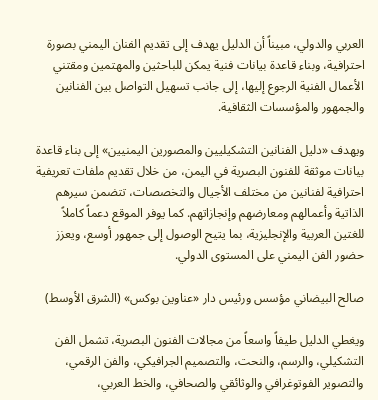العربي والدولي، مبيناً أن الدليل يهدف إلى تقديم الفنان اليمني بصورة احترافية، وبناء قاعدة بيانات فنية يمكن للباحثين والمهتمين ومقتني الأعمال الفنية الرجوع إليها، إلى جانب تسهيل التواصل بين الفنانين والجمهور والمؤسسات الثقافية.

ويهدف «دليل الفنانين التشكيليين والمصورين اليمنيين» إلى بناء قاعدة بيانات موثقة للفنون البصرية في اليمن، من خلال تقديم ملفات تعريفية احترافية لفنانين من مختلف الأجيال والتخصصات، تتضمن سيرهم الذاتية وأعمالهم ومعارضهم وإنجازاتهم. كما يوفر الموقع دعماً كاملاً للغتين العربية والإنجليزية، بما يتيح الوصول إلى جمهور أوسع، ويعزز حضور الفن اليمني على المستوى الدولي.

صالح البيضاني مؤسس ورئيس دار «عناوين بوكس» (الشرق الأوسط)

ويغطي الدليل طيفاً واسعاً من مجالات الفنون البصرية، تشمل الفن التشكيلي، والرسم، والنحت، والتصميم الجرافيكي، والفن الرقمي، والتصوير الفوتوغرافي والوثائقي والصحافي، والخط العربي،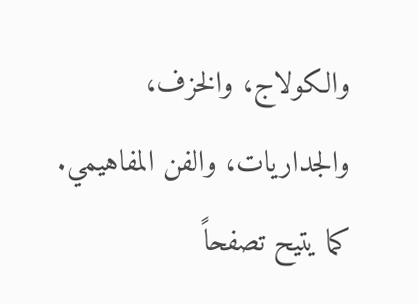والكولاج، والخزف، والجداريات، والفن المفاهيمي. كما يتيح تصفحاً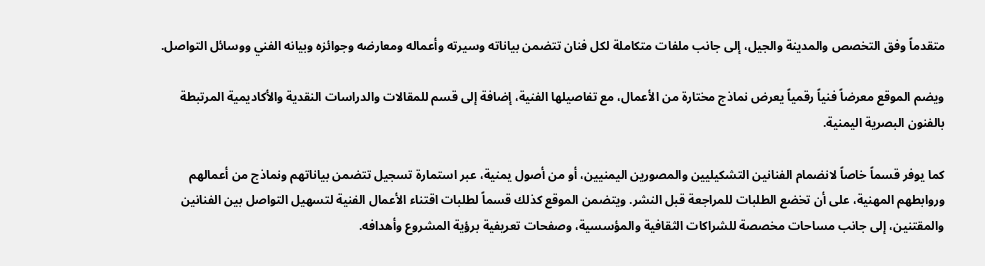متقدماً وفق التخصص والمدينة والجيل، إلى جانب ملفات متكاملة لكل فنان تتضمن بياناته وسيرته وأعماله ومعارضه وجوائزه وبيانه الفني ووسائل التواصل.

ويضم الموقع معرضاً فنياً رقمياً يعرض نماذج مختارة من الأعمال، مع تفاصيلها الفنية، إضافة إلى قسم للمقالات والدراسات النقدية والأكاديمية المرتبطة بالفنون البصرية اليمنية.

كما يوفر قسماً خاصاً لانضمام الفنانين التشكيليين والمصورين اليمنيين، أو من أصول يمنية، عبر استمارة تسجيل تتضمن بياناتهم ونماذج من أعمالهم وروابطهم المهنية، على أن تخضع الطلبات للمراجعة قبل النشر. ويتضمن الموقع كذلك قسماً لطلبات اقتناء الأعمال الفنية لتسهيل التواصل بين الفنانين والمقتنين، إلى جانب مساحات مخصصة للشراكات الثقافية والمؤسسية، وصفحات تعريفية برؤية المشروع وأهدافه.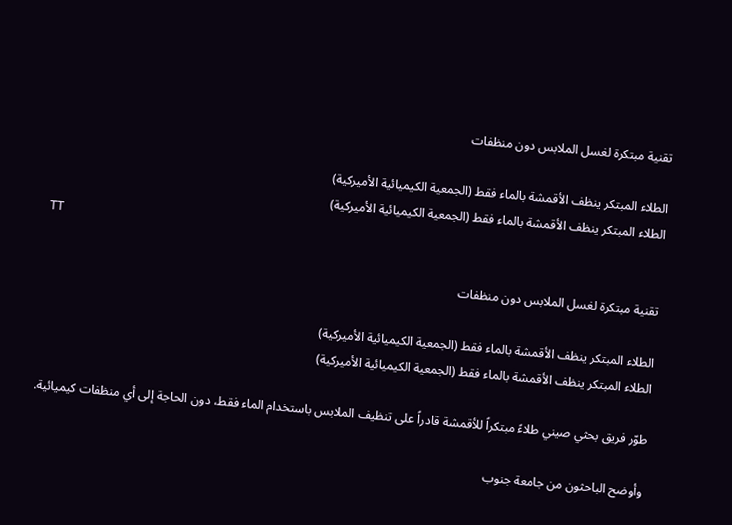تقنية مبتكرة لغسل الملابس دون منظفات

الطلاء المبتكر ينظف الأقمشة بالماء فقط (الجمعية الكيميائية الأميركية)
الطلاء المبتكر ينظف الأقمشة بالماء فقط (الجمعية الكيميائية الأميركية)
TT

تقنية مبتكرة لغسل الملابس دون منظفات

الطلاء المبتكر ينظف الأقمشة بالماء فقط (الجمعية الكيميائية الأميركية)
الطلاء المبتكر ينظف الأقمشة بالماء فقط (الجمعية الكيميائية الأميركية)

طوّر فريق بحثي صيني طلاءً مبتكراً للأقمشة قادراً على تنظيف الملابس باستخدام الماء فقط، دون الحاجة إلى أي منظفات كيميائية.

وأوضح الباحثون من جامعة جنوب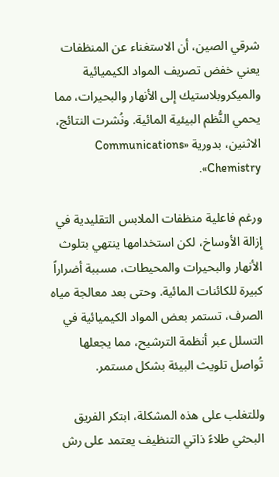شرقي الصين، أن الاستغناء عن المنظفات يعني خفض تصريف المواد الكيميائية والميكروبلاستيك إلى الأنهار والبحيرات، مما يحمي النُّظم البيئية المائية. ونُشرت النتائج، الاثنين، بدورية «Communications Chemistry».

ورغم فاعلية منظفات الملابس التقليدية في إزالة الأوساخ، لكن استخدامها ينتهي بتلوث الأنهار والبحيرات والمحيطات، مسببة أضراراً كبيرة للكائنات المائية. وحتى بعد معالجة مياه الصرف، تستمر بعض المواد الكيميائية في التسلل عبر أنظمة الترشيح، مما يجعلها تُواصل تلويث البيئة بشكل مستمر.

وللتغلب على هذه المشكلة، ابتكر الفريق البحثي طلاءً ذاتي التنظيف يعتمد على رش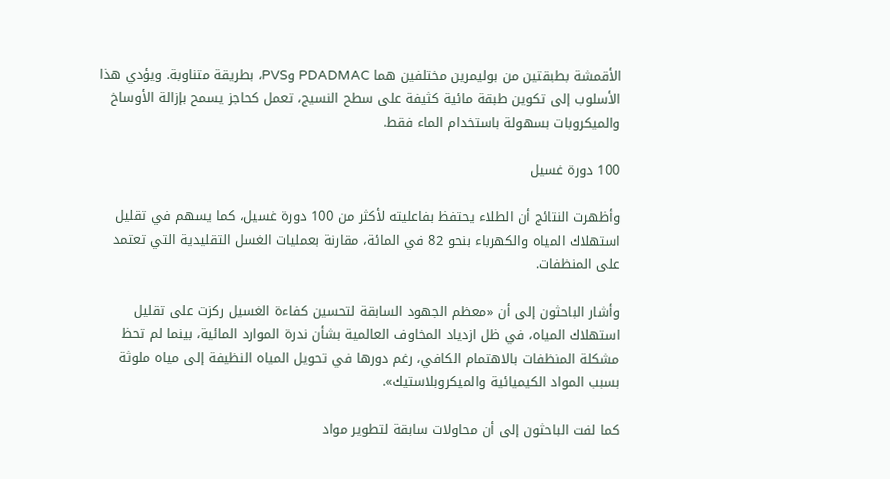الأقمشة بطبقتين من بوليمرين مختلفين هما PDADMAC وPVS، بطريقة متناوبة. ويؤدي هذا الأسلوب إلى تكوين طبقة مائية كثيفة على سطح النسيج، تعمل كحاجز يسمح بإزالة الأوساخ والميكروبات بسهولة باستخدام الماء فقط.

100 دورة غسيل

وأظهرت النتائج أن الطلاء يحتفظ بفاعليته لأكثر من 100 دورة غسيل، كما يسهم في تقليل استهلاك المياه والكهرباء بنحو 82 في المائة، مقارنة بعمليات الغسل التقليدية التي تعتمد على المنظفات.

وأشار الباحثون إلى أن «معظم الجهود السابقة لتحسين كفاءة الغسيل ركزت على تقليل استهلاك المياه، في ظل ازدياد المخاوف العالمية بشأن ندرة الموارد المائية، بينما لم تحظ مشكلة المنظفات بالاهتمام الكافي، رغم دورها في تحويل المياه النظيفة إلى مياه ملوثة بسبب المواد الكيميائية والميكروبلاستيك».

كما لفت الباحثون إلى أن محاولات سابقة لتطوير مواد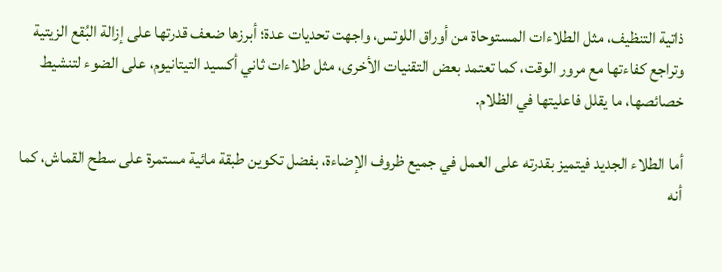ذاتية التنظيف، مثل الطلاءات المستوحاة من أوراق اللوتس، واجهت تحديات عدة؛ أبرزها ضعف قدرتها على إزالة البُقع الزيتية وتراجع كفاءتها مع مرور الوقت، كما تعتمد بعض التقنيات الأخرى، مثل طلاءات ثاني أكسيد التيتانيوم، على الضوء لتنشيط خصائصها، ما يقلل فاعليتها في الظلام.

أما الطلاء الجديد فيتميز بقدرته على العمل في جميع ظروف الإضاءة، بفضل تكوين طبقة مائية مستمرة على سطح القماش، كما أنه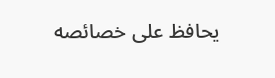يحافظ على خصائصه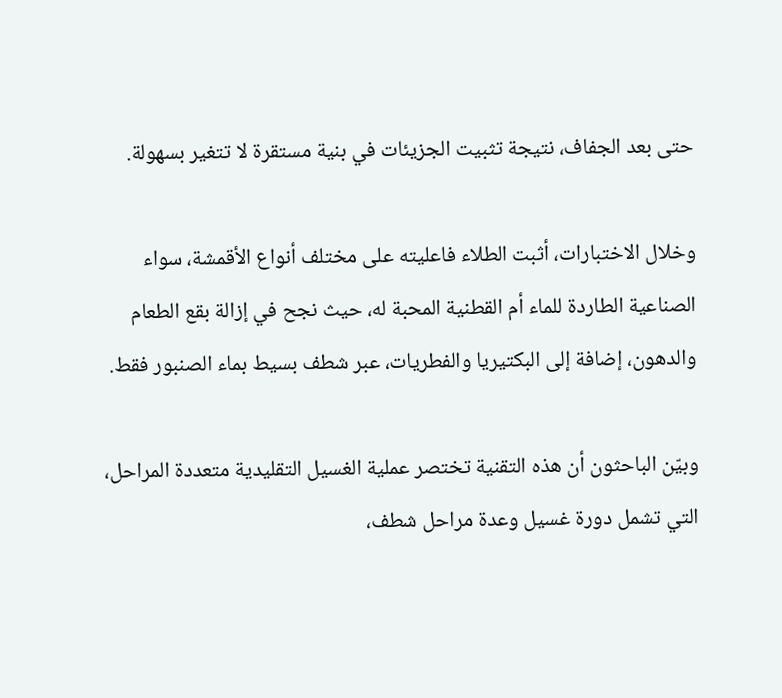حتى بعد الجفاف، نتيجة تثبيت الجزيئات في بنية مستقرة لا تتغير بسهولة.

وخلال الاختبارات، أثبت الطلاء فاعليته على مختلف أنواع الأقمشة، سواء الصناعية الطاردة للماء أم القطنية المحبة له، حيث نجح في إزالة بقع الطعام والدهون، إضافة إلى البكتيريا والفطريات، عبر شطف بسيط بماء الصنبور فقط.

وبيّن الباحثون أن هذه التقنية تختصر عملية الغسيل التقليدية متعددة المراحل، التي تشمل دورة غسيل وعدة مراحل شطف،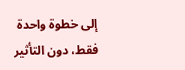إلى خطوة واحدة فقط، دون التأثير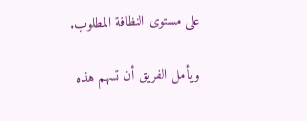على مستوى النظافة المطلوب.

ويأمل الفريق أن تسهم هذه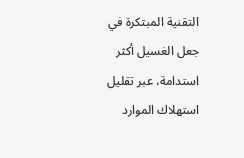التقنية المبتكرة في جعل الغسيل أكثر استدامة، عبر تقليل استهلاك الموارد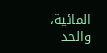المائية، والحد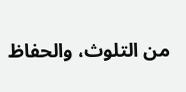من التلوث، والحفاظ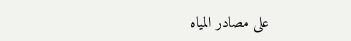على مصادر المياه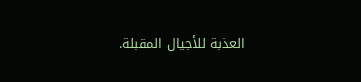العذبة للأجيال المقبلة.